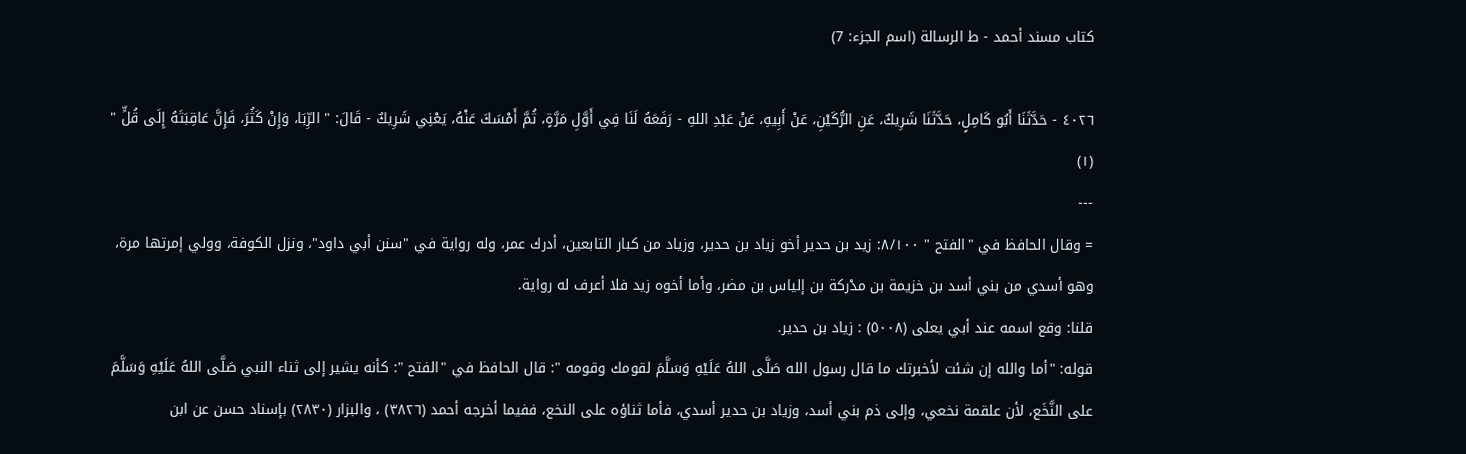كتاب مسند أحمد - ط الرسالة (اسم الجزء: 7)

٤٠٢٦ - حَدَّثَنَا أَبُو كَامِلٍ، حَدَّثَنَا شَرِيكٌ، عَنِ الرُّكَيْنِ، عَنْ أَبِيهِ، عَنْ عَبْدِ اللهِ - رَفَعَهُ لَنَا فِي أَوَّلِ مَرَّةٍ، ثُمَّ أَمْسَكَ عَنْهُ، يَعْنِي شَرِيكٌ - قَالَ: " الرِّبَا، وَإِنْ كَثُرَ، فَإِنَّ عَاقِبَتَهُ إِلَى قُلٍّ " (١)
---
= وقال الحافظ في "الفتح " ٨/١٠٠: زيد بن حدير أخو زياد بن حدير، وزياد من كبار التابعين، أدرك عمر، وله رواية في "سنن أبي داود"، ونزل الكوفة، وولي إمرتها مرة، وهو أسدي من بني أسد بن خزيمة بن مدْركة بن إلياس بن مضر، وأما أخوه زيد فلا أعرف له رواية.
قلنا: وقع اسمه عند أبي يعلى (٥٠٠٨) : زياد بن حدير.
قوله: "أما والله إن شئت لأخبرتك ما قال رسول الله صَلَّى اللهُ عَلَيْهِ وَسَلَّمَ لقومك وقومه ": قال الحافظ في "الفتح ": كأنه يشير إلى ثناء النبي صَلَّى اللهُ عَلَيْهِ وَسَلَّمَ على النَّخَع، لأن علقمة نخعي، وإلى ذم بني أسد، وزياد بن حدير أسدي، فأما ثناؤه على النخع، ففيما أخرجه أحمد (٣٨٢٦) ، والبزار (٢٨٣٠) بإسناد حسن عن ابن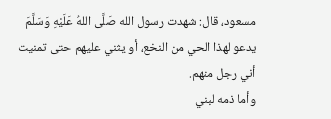مسعود، قال: شهدت رسول الله صَلَّى اللهُ عَلَيْهِ وَسَلَّمَ يدعو لهذا الحي من النخع، أو يثني عليهم حتى تمنيت أني رجل منهم.
وأما ذمه لبني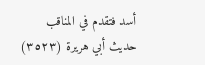أسد فتقدم في المناقب حديث أبي هريرة (٣٥٢٣)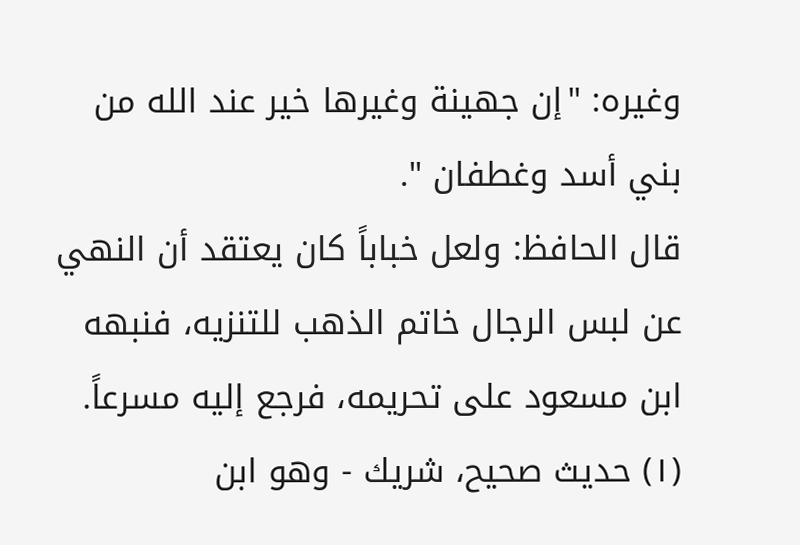وغيره: "إن جهينة وغيرها خير عند الله من بني أسد وغطفان ".
قال الحافظ: ولعل خباباً كان يعتقد أن النهي عن لبس الرجال خاتم الذهب للتنزيه، فنبهه ابن مسعود على تحريمه، فرجع إليه مسرعاً.
(١) حديث صحيح، شريك - وهو ابن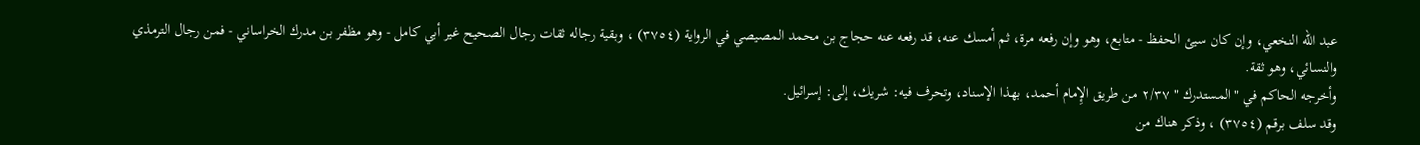عبد الله النخعي، وإن كان سيئ الحفظ - متابع، وهو وإن رفعه مرة، ثم أمسك عنه، قد رفعه عنه حجاج بن محمد المصيصي في الرواية (٣٧٥٤) ، وبقية رجاله ثقات رجال الصحيح غير أبي كامل - وهو مظفر بن مدرك الخراساني - فمن رجال الترمذي والنسائي، وهو ثقة.
وأخرجه الحاكم في "المستدرك " ٢/٣٧ من طريق الإِمام أحمد، بهذا الإسناد، وتحرف فيه: شريك، إلى: إسرائيل.
وقد سلف برقم (٣٧٥٤) ، وذكر هناك من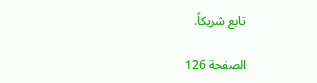تابع شريكاً.

الصفحة 126